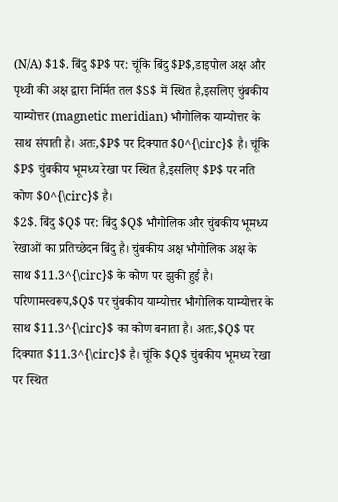(N/A) $1$. बिंदु $P$ पर: चूंकि बिंदु $P$,डाइपोल अक्ष और पृथ्वी की अक्ष द्वारा निर्मित तल $S$ में स्थित है,इसलिए चुंबकीय याम्योत्तर (magnetic meridian) भौगोलिक याम्योत्तर के साथ संपाती है। अतः,$P$ पर दिक्पात $0^{\circ}$ है। चूंकि $P$ चुंबकीय भूमध्य रेखा पर स्थित है,इसलिए $P$ पर नति कोण $0^{\circ}$ है।
$2$. बिंदु $Q$ पर: बिंदु $Q$ भौगोलिक और चुंबकीय भूमध्य रेखाओं का प्रतिच्छेदन बिंदु है। चुंबकीय अक्ष भौगोलिक अक्ष के साथ $11.3^{\circ}$ के कोण पर झुकी हुई है। परिणामस्वरूप,$Q$ पर चुंबकीय याम्योत्तर भौगोलिक याम्योत्तर के साथ $11.3^{\circ}$ का कोण बनाता है। अतः,$Q$ पर दिक्पात $11.3^{\circ}$ है। चूंकि $Q$ चुंबकीय भूमध्य रेखा पर स्थित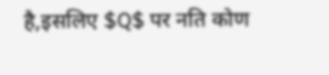है,इसलिए $Q$ पर नति कोण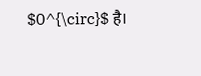$0^{\circ}$ है।